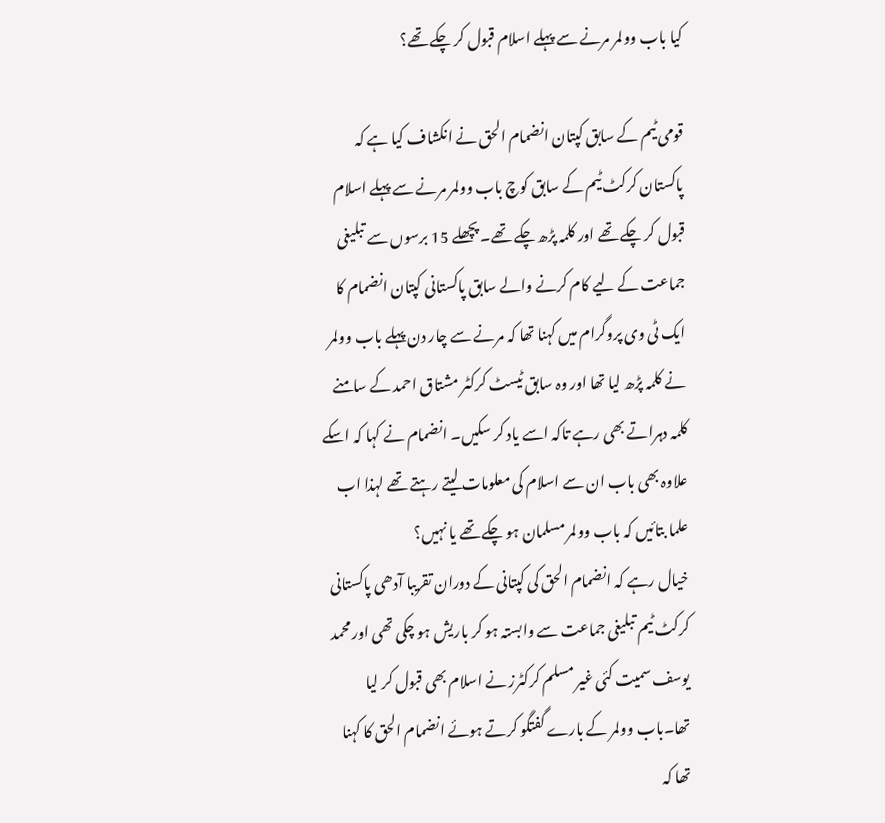کیا باب وولمر مرنے سے پہلے اسلام قبول کر چکے تھے؟

قومی ٹیم کے سابق کپتان انضمام الحق نے انکشاف کیا ہے کہ پاکستان کرکٹ ٹیم کے سابق کوچ باب وولمر مرنے سے پہلے اسلام قبول کر چکے تھے اور کلمہ پڑھ چکے تھے۔ پچھلے 15 برسوں سے تبلیغی جماعت کے لیے کام کرنے والے سابق پاکستانی کپتان انضمام کا ایک ٹی وی پروگرام میں کہنا تھا کہ مرنے سے چار دن پہلے باب وولمر نے کلمہ پڑھ لیا تھا اور وہ سابق ٹیسٹ کرکٹر مشتاق احمد کے سامنے کلمہ دہراتے بھی رہے تاکہ اسے یاد کر سکیں۔ انضمام نے کہا کہ اسکے علاوہ بھی باب ان سے اسلام کی معلومات لیتے رہتے تھے لہذا اب علما بتائیں کہ باب وولمر مسلمان ہو چکے تھے یا نہیں؟
خیال رہے کہ انضمام الحق کی کپتانی کے دوران تقریبا آدھی پاکستانی کرکٹ ٹیم تبلیغی جماعت سے وابستہ ہو کر باریش ہو چکی تھی اور محمد یوسف سمیت کئی غیر مسلم کرکٹرز نے اسلام بھی قبول کر لیا تھا۔باب وولمر کے بارے گفتگو کرتے ہوئے انضمام الحق کا کہنا تھا کہ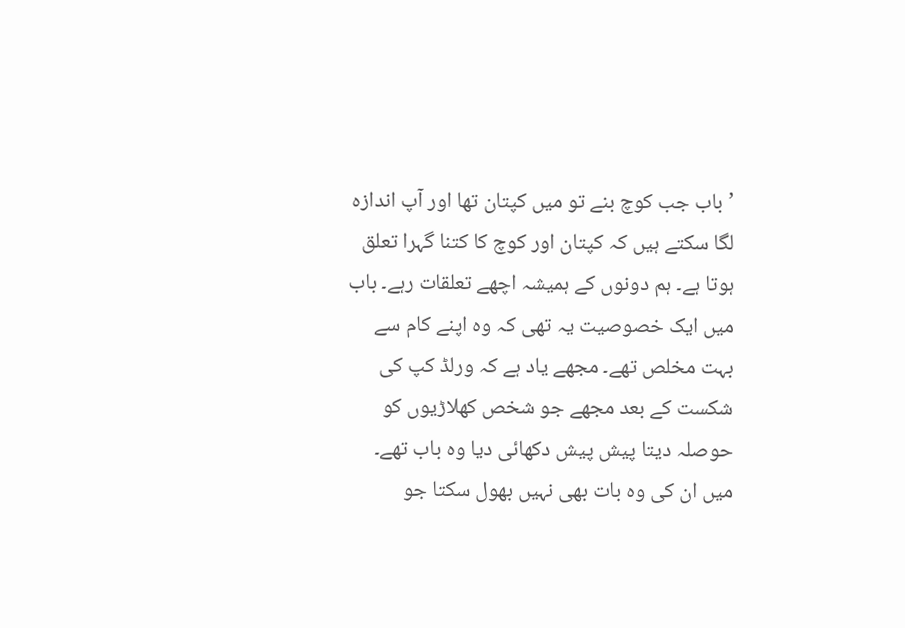’باب جب کوچ بنے تو میں کپتان تھا اور آپ اندازہ لگا سکتے ہیں کہ کپتان اور کوچ کا کتنا گہرا تعلق ہوتا ہے۔ ہم دونوں کے ہمیشہ اچھے تعلقات رہے۔ باب میں ایک خصوصیت یہ تھی کہ وہ اپنے کام سے بہت مخلص تھے۔ مجھے یاد ہے کہ ورلڈ کپ کی شکست کے بعد مجھے جو شخص کھلاڑیوں کو حوصلہ دیتا پیش پیش دکھائی دیا وہ باب تھے۔ میں ان کی وہ بات بھی نہیں بھول سکتا جو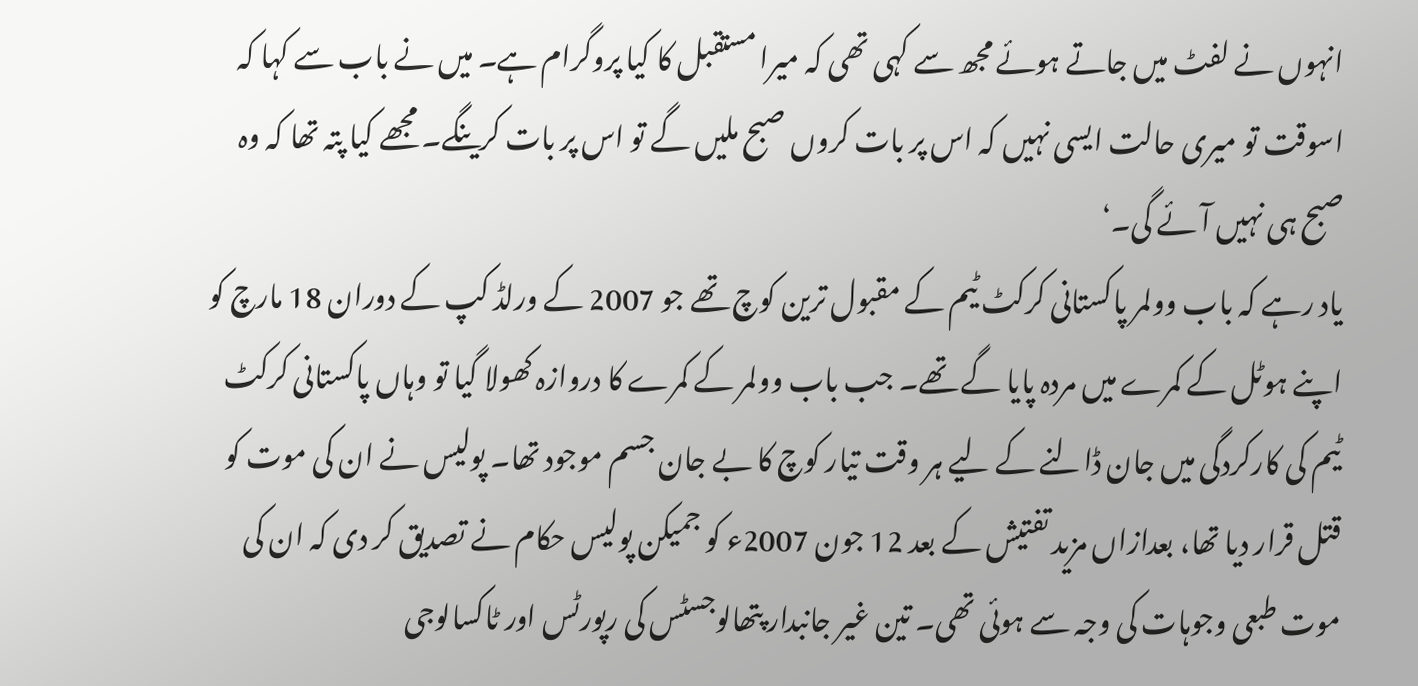انہوں نے لفٹ میں جاتے ہوئے مجھ سے کہی تھی کہ میرا مستقبل کا کیا پروگرام ہے۔ میں نے باب سے کہا کہ اسوقت تو میری حالت ایسی نہیں کہ اس پر بات کروں صبح ملیں گے تو اس پر بات کرینگے۔ مجھے کیا پتہ تھا کہ وہ صبح ہی نہیں آئے گی۔‘
یاد رہے کہ باب وولمر پاکستانی کرکٹ ٹیم کے مقبول ترین کوچ تھے جو 2007 کے ورلڈ کپ کے دوران 18 مارچ کو اپنے ہوٹل کے کمرے میں مردہ پایا گے تھے۔ جب باب وولمر کے کمرے کا دروازہ کھولا گیا تو وہاں پاکستانی کرکٹ ٹیم کی کارکردگی میں جان ڈالنے کے لیے ہر وقت تیار کوچ کا بے جان جسم موجود تھا۔ پولیس نے ان کی موت کو قتل قرار دیا تھا، بعدازاں مزید تفتیش کے بعد 12 جون 2007ء کو جمیکن پولیس حکام نے تصدیق کر دی کہ ان کی موت طبعی وجوہات کی وجہ سے ہوئی تھی۔ تین غیر جانبدار پتھالوجسٹس کی رپورٹس اور ٹاکسالوجی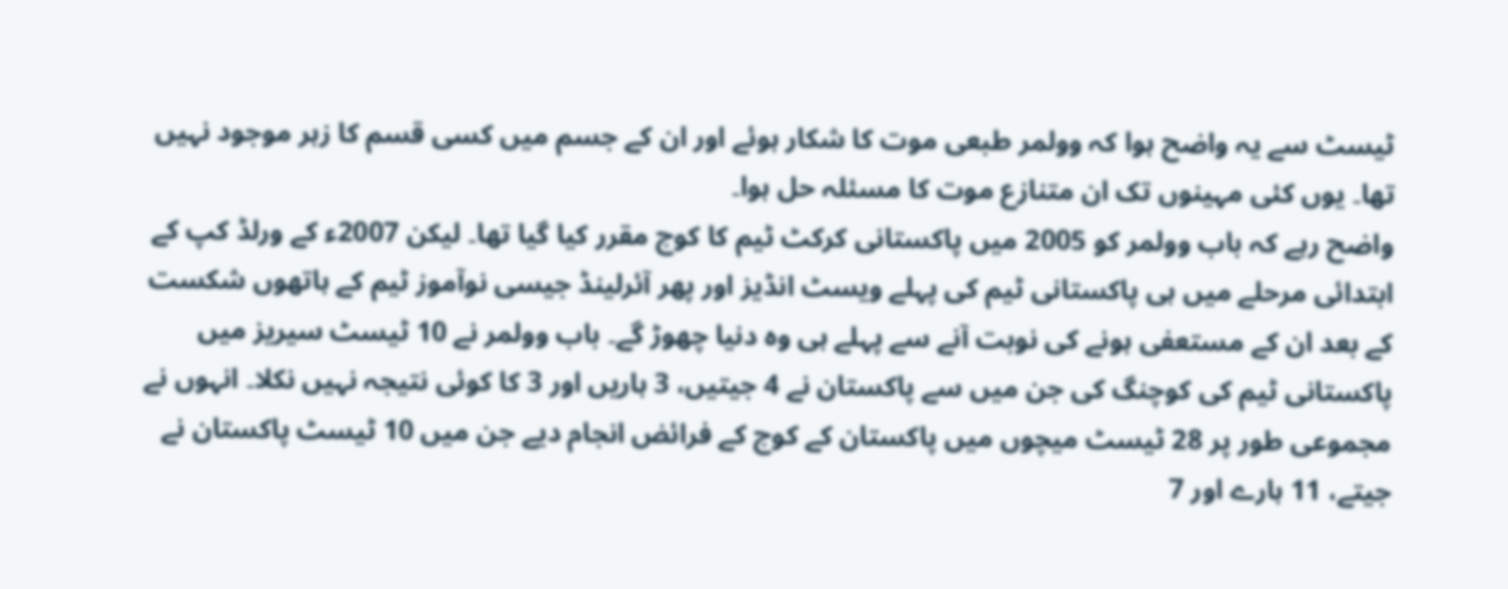ٹیسٹ سے یہ واضح ہوا کہ وولمر طبعی موت کا شکار ہوئے اور ان کے جسم میں کسی قسم کا زہر موجود نہیں تھا۔ یوں کئی مہینوں تک ان متنازع موت کا مسئلہ حل ہوا۔
واضح رہے کہ باب وولمر کو 2005 میں پاکستانی کرکٹ ٹیم کا کوچ مقرر کیا گیا تھا۔ لیکن 2007ء کے ورلڈ کپ کے ابتدائی مرحلے میں ہی پاکستانی ٹیم کی پہلے ویسٹ انڈیز اور پھر آئرلینڈ جیسی نوآموز ٹیم کے ہاتھوں شکست کے بعد ان کے مستعفی ہونے کی نوبت آنے سے پہلے ہی وہ دنیا چھوڑ گے۔ باب وولمر نے 10 ٹیسٹ سیریز میں پاکستانی ٹیم کی کوچنگ کی جن میں سے پاکستان نے 4 جیتیں، 3 ہاریں اور 3 کا کوئی نتیجہ نہیں نکلا۔ انہوں نے مجموعی طور پر 28 ٹیسٹ میچوں میں پاکستان کے کوچ کے فرائض انجام دیے جن میں 10 ٹیسٹ پاکستان نے جیتے، 11 ہارے اور 7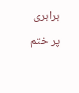برابری پر ختم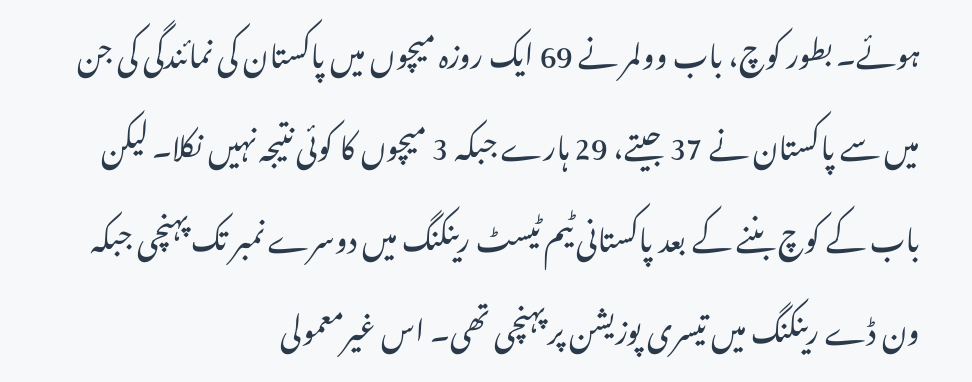ہوئے۔ بطور کوچ، باب وولمر نے 69 ایک روزہ میچوں میں پاکستان کی نمائندگی کی جن میں سے پاکستان نے 37 جیتے، 29 ہارے جبکہ 3 میچوں کا کوئی نتیجہ نہیں نکلا۔ لیکن باب کے کوچ بننے کے بعد پاکستانی ٹیم ٹیسٹ رینکنگ میں دوسرے نمبر تک پہنچی جبکہ ون ڈے رینکنگ میں تیسری پوزیشن پر پہنچی تھی۔ اس غیرمعمولی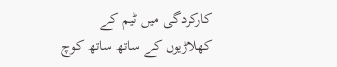کارکردگی میں ٹیم کے کھلاڑیوں کے ساتھ ساتھ کوچ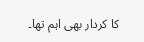کا کردار بھی اہم تھا۔